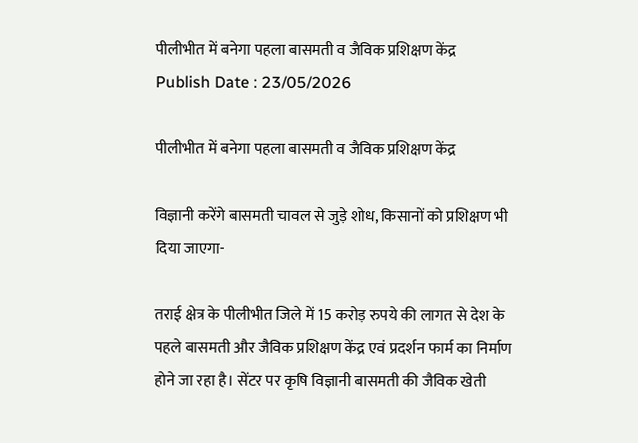पीलीभीत में बनेगा पहला बासमती व जैविक प्रशिक्षण केंद्र      Publish Date : 23/05/2026

पीलीभीत में बनेगा पहला बासमती व जैविक प्रशिक्षण केंद्र

विज्ञानी करेंगे बासमती चावल से जुड़े शोध, किसानों को प्रशिक्षण भी दिया जाएगा-

तराई क्षेत्र के पीलीभीत जिले में 15 करोड़ रुपये की लागत से देश के पहले बासमती और जैविक प्रशिक्षण केंद्र एवं प्रदर्शन फार्म का निर्माण होने जा रहा है। सेंटर पर कृषि विज्ञानी बासमती की जैविक खेती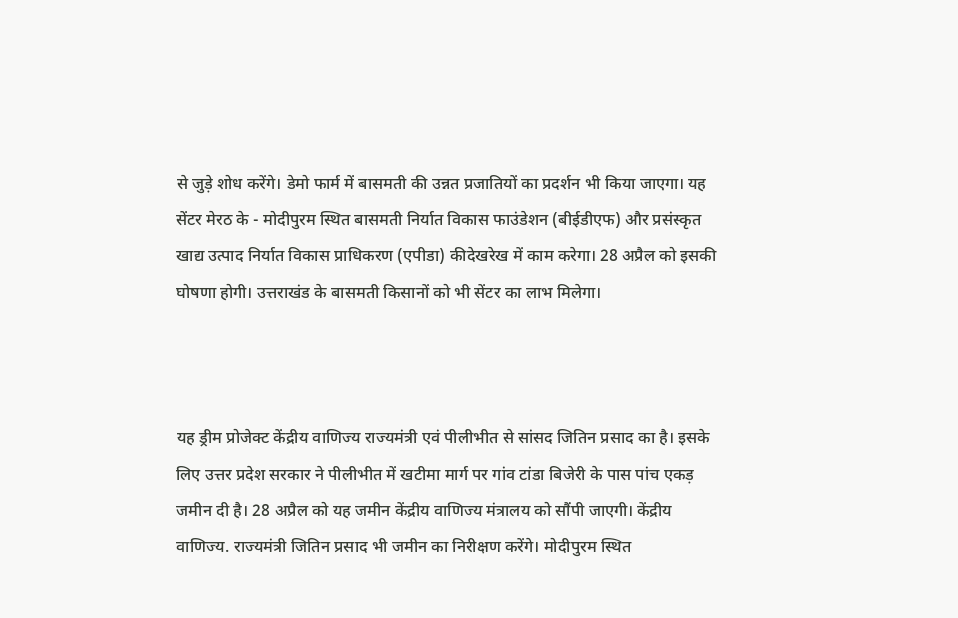से जुड़े शोध करेंगे। डेमो फार्म में बासमती की उन्नत प्रजातियों का प्रदर्शन भी किया जाएगा। यह सेंटर मेरठ के - मोदीपुरम स्थित बासमती निर्यात विकास फाउंडेशन (बीईडीएफ) और प्रसंस्कृत खाद्य उत्पाद निर्यात विकास प्राधिकरण (एपीडा) कीदेखरेख में काम करेगा। 28 अप्रैल को इसकी घोषणा होगी। उत्तराखंड के बासमती किसानों को भी सेंटर का लाभ मिलेगा।



यह ड्रीम प्रोजेक्ट केंद्रीय वाणिज्य राज्यमंत्री एवं पीलीभीत से सांसद जितिन प्रसाद का है। इसके लिए उत्तर प्रदेश सरकार ने पीलीभीत में खटीमा मार्ग पर गांव टांडा बिजेरी के पास पांच एकड़ जमीन दी है। 28 अप्रैल को यह जमीन केंद्रीय वाणिज्य मंत्रालय को सौंपी जाएगी। केंद्रीय वाणिज्य. राज्यमंत्री जितिन प्रसाद भी जमीन का निरीक्षण करेंगे। मोदीपुरम स्थित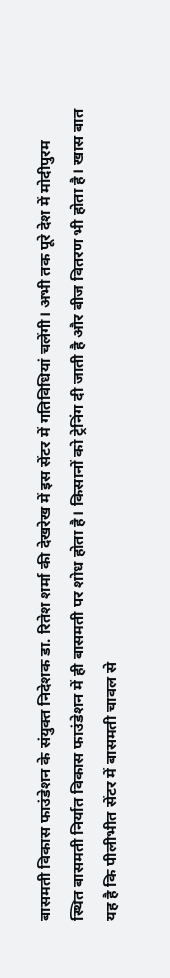बासमती विकास फाउंडेशन के संयुक्त निदेशक डा. रितेश शर्मा की देखरेख में इस सेंटर में गतिविधियां चलेंगी। अभी तक पूरे देश में मोदीपुरम स्थित बासमती निर्यात विकास फाउंडेशन में ही बासमती पर शोध होता है। किसानों को ट्रेनिंग दी जाती है और बीज वितरण भी होता है। खास बात यह है कि पीलीभीत सेंटर में बासमती चावल से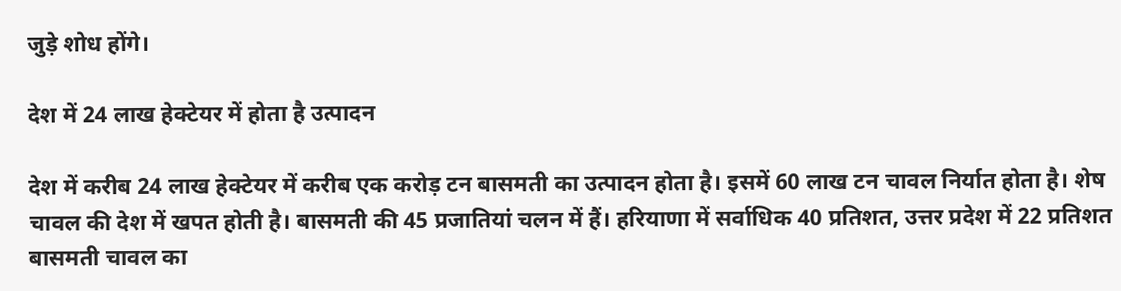जुड़े शोध होंगे।

देश में 24 लाख हेक्टेयर में होता है उत्पादन

देश में करीब 24 लाख हेक्टेयर में करीब एक करोड़ टन बासमती का उत्पादन होता है। इसमें 60 लाख टन चावल निर्यात होता है। शेष चावल की देश में खपत होती है। बासमती की 45 प्रजातियां चलन में हैं। हरियाणा में सर्वाधिक 40 प्रतिशत, उत्तर प्रदेश में 22 प्रतिशत बासमती चावल का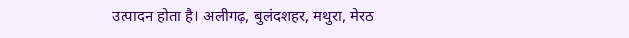उत्पादन होता है। अलीगढ़, बुलंदशहर, मथुरा, मेरठ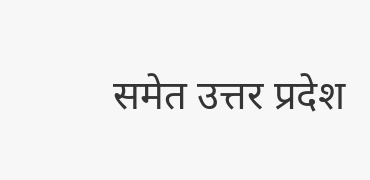समेत उत्तर प्रदेश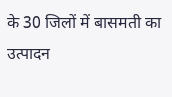के 30 जिलों में बासमती का उत्पादन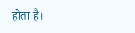होता है।